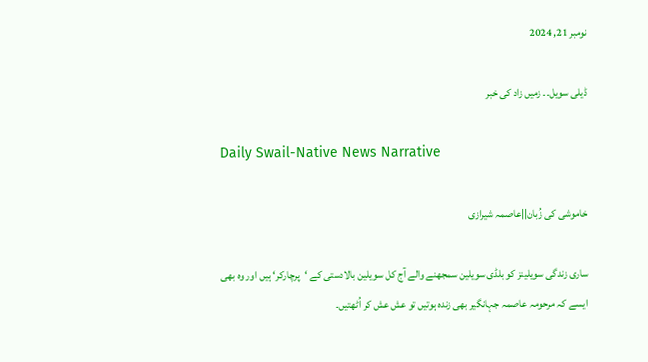نومبر 21, 2024

ڈیلی سویل۔۔ زمیں زاد کی خبر

Daily Swail-Native News Narrative

خاموشی کی زُبان||عاصمہ شیرازی

ساری زندگی سویلینز کو بلڈی سویلین سمجھنے والے آج کل سویلین بالادستی کے ‘پرچارکر‘ ہیں اور وہ بھی ایسے کہ مرحومہ عاصمہ جہانگیر بھی زندہ ہوتیں تو عش عش کر اُٹھتیں۔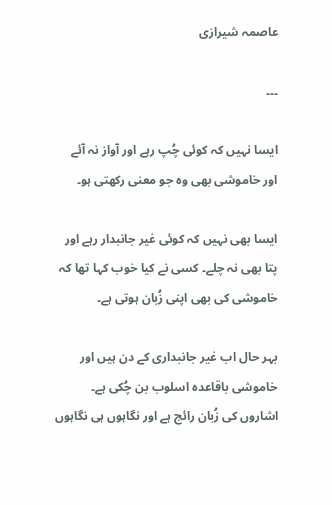عاصمہ شیرازی

۔۔۔

ایسا نہیں کہ کوئی چُپ رہے اور آواز نہ آئے اور خاموشی بھی وہ جو معنی رکھتی ہو۔

ایسا بھی نہیں کہ کوئی غیر جانبدار رہے اور پتا بھی نہ چلے۔ کسی نے کیا خوب کہا تھا کہ خاموشی کی بھی اپنی زُبان ہوتی ہے۔

بہر حال اب غیر جانبداری کے دن ہیں اور خاموشی باقاعدہ اسلوب بن چُکی ہے۔ اشاروں کی زُبان رائج ہے اور نگاہوں ہی نگاہوں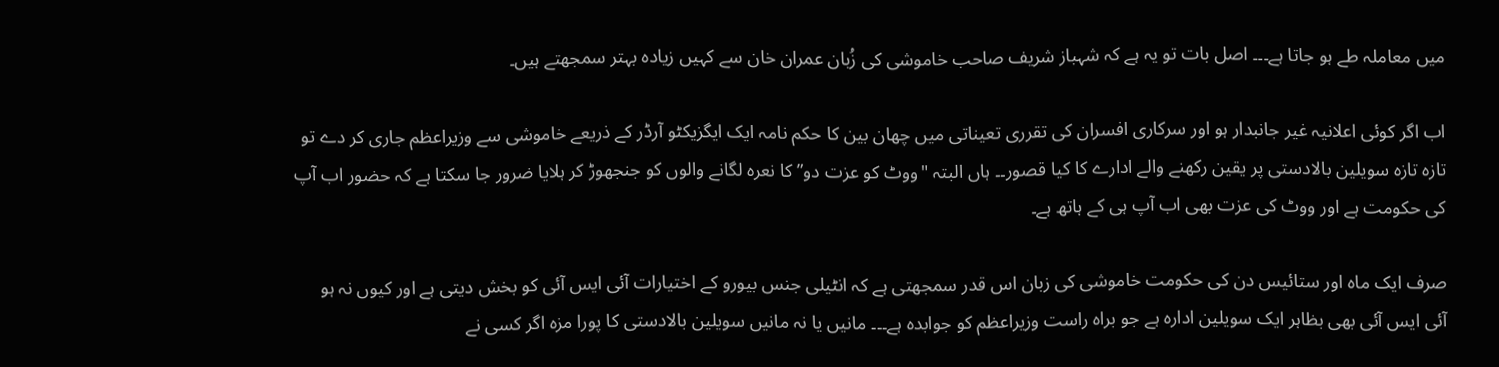میں معاملہ طے ہو جاتا ہے۔۔۔ اصل بات تو یہ ہے کہ شہباز شریف صاحب خاموشی کی زُبان عمران خان سے کہیں زیادہ بہتر سمجھتے ہیں۔

اب اگر کوئی اعلانیہ غیر جانبدار ہو اور سرکاری افسران کی تقرری تعیناتی میں چھان بین کا حکم نامہ ایک ایگزیکٹو آرڈر کے ذریعے خاموشی سے وزیراعظم جاری کر دے تو تازہ تازہ سویلین بالادستی پر یقین رکھنے والے ادارے کا کیا قصور۔۔ ہاں البتہ "ووٹ کو عزت دو” کا نعرہ لگانے والوں کو جنجھوڑ کر ہلایا ضرور جا سکتا ہے کہ حضور اب آپ کی حکومت ہے اور ووٹ کی عزت بھی اب آپ ہی کے ہاتھ ہے۔

صرف ایک ماہ اور ستائیس دن کی حکومت خاموشی کی زبان اس قدر سمجھتی ہے کہ انٹیلی جنس بیورو کے اختیارات آئی ایس آئی کو بخش دیتی ہے اور کیوں نہ ہو آئی ایس آئی بھی بظاہر ایک سویلین ادارہ ہے جو براہ راست وزیراعظم کو جوابدہ ہے۔۔۔ مانیں یا نہ مانیں سویلین بالادستی کا پورا مزہ اگر کسی نے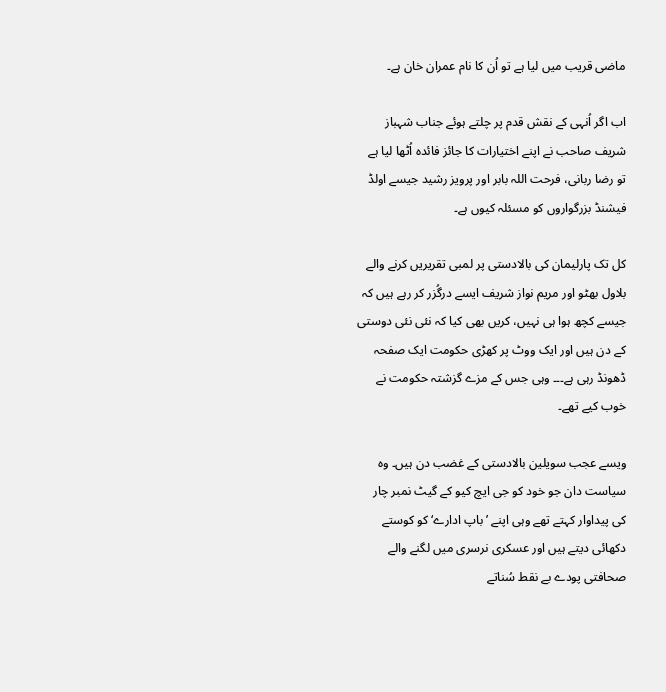ماضی قریب میں لیا ہے تو اُن کا نام عمران خان ہے۔

اب اگر اُنہی کے نقش قدم پر چلتے ہوئے جناب شہباز شریف صاحب نے اپنے اختیارات کا جائز فائدہ اُٹھا لیا ہے تو رضا ربانی، فرحت اللہ بابر اور پرویز رشید جیسے اولڈ فیشنڈ بزرگواروں کو مسئلہ کیوں ہے۔

کل تک پارلیمان کی بالادستی پر لمبی تقریریں کرنے والے بلاول بھٹو اور مریم نواز شریف ایسے درگُزر کر رہے ہیں کہ جیسے کچھ ہوا ہی نہیں، کریں بھی کیا کہ نئی نئی دوستی کے دن ہیں اور ایک ووٹ پر کھڑی حکومت ایک صفحہ ڈھونڈ رہی ہے۔۔۔ وہی جس کے مزے گزشتہ حکومت نے خوب کیے تھے۔

ویسے عجب سویلین بالادستی کے غضب دن ہیں۔ وہ سیاست دان جو خود کو جی ایچ کیو کے گیٹ نمبر چار کی پیداوار کہتے تھے وہی اپنے ’باپ ادارے‘ کو کوستے دکھائی دیتے ہیں اور عسکری نرسری میں لگنے والے صحافتی پودے بے نقط سُناتے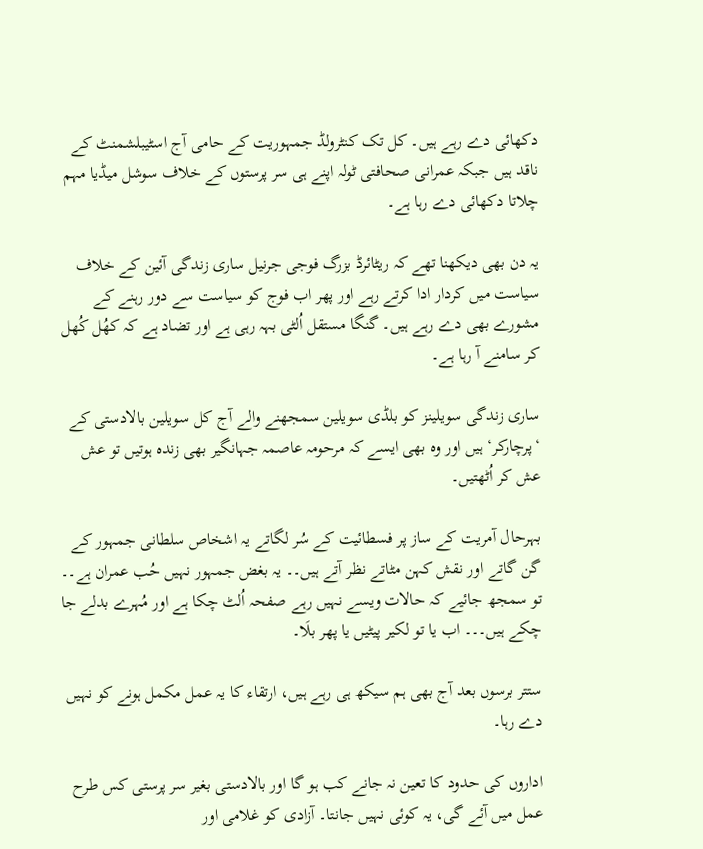دکھائی دے رہے ہیں۔ کل تک کنٹرولڈ جمہوریت کے حامی آج اسٹیبلشمنٹ کے ناقد ہیں جبکہ عمرانی صحافتی ٹولہ اپنے ہی سر پرستوں کے خلاف سوشل میڈیا مہم چلاتا دکھائی دے رہا ہے۔

یہ دن بھی دیکھنا تھے کہ ریٹائرڈ بزرگ فوجی جرنیل ساری زندگی آئین کے خلاف سیاست میں کردار ادا کرتے رہے اور پھر اب فوج کو سیاست سے دور رہنے کے مشورے بھی دے رہے ہیں۔ گنگا مستقل اُلٹی بہہ رہی ہے اور تضاد ہے کہ کھُل کُھل کر سامنے آ رہا ہے۔

ساری زندگی سویلینز کو بلڈی سویلین سمجھنے والے آج کل سویلین بالادستی کے ‘پرچارکر‘ ہیں اور وہ بھی ایسے کہ مرحومہ عاصمہ جہانگیر بھی زندہ ہوتیں تو عش عش کر اُٹھتیں۔

بہرحال آمریت کے ساز پر فسطائیت کے سُر لگاتے یہ اشخاص سلطانی جمہور کے گن گاتے اور نقش کہن مٹاتے نظر آتے ہیں۔۔ یہ بغض جمہور نہیں حُب عمران ہے۔۔ تو سمجھ جائیے کہ حالات ویسے نہیں رہے صفحہ اُلٹ چکا ہے اور مُہرے بدلے جا چکے ہیں۔۔۔ اب یا تو لکیر پیٹیں یا پھر بلَا۔

ستتر برسوں بعد آج بھی ہم سیکھ ہی رہے ہیں، ارتقاء کا یہ عمل مکمل ہونے کو نہیں دے رہا۔

اداروں کی حدود کا تعین نہ جانے کب ہو گا اور بالادستی بغیر سر پرستی کس طرح عمل میں آئے گی، یہ کوئی نہیں جانتا۔ آزادی کو غلامی اور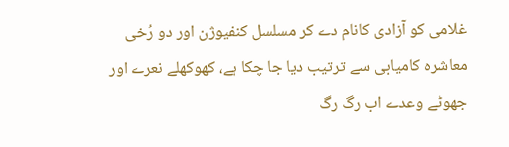غلامی کو آزادی کانام دے کر مسلسل کنفیوژن اور دو رُخی معاشرہ کامیابی سے ترتیب دیا جا چکا ہے، کھوکھلے نعرے اور جھوٹے وعدے اب رگ رگ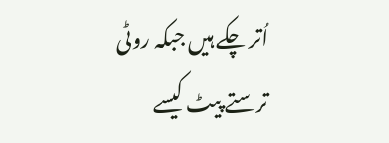اُتر چکے ہیں جبکہ روٹی ترستے پیٹ کیسے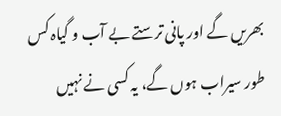بھریں گے اور پانی ترستے بے آب و گیاہ کس طور سیراب ہوں گے، یہ کسی نے نہیں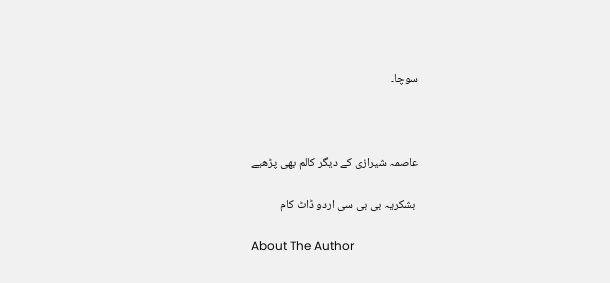سوچا۔



عاصمہ شیرازی کے دیگر کالم بھی پڑھیے

 بشکریہ بی بی سی اردو ڈاٹ کام

About The Author